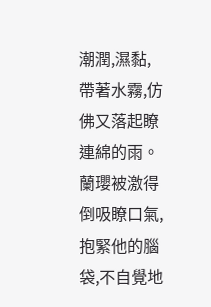潮潤,濕黏,帶著水霧,仿佛又落起瞭連綿的雨。
蘭瓔被激得倒吸瞭口氣,抱緊他的腦袋,不自覺地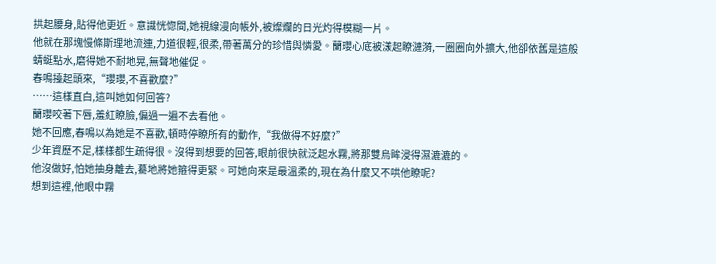拱起腰身,貼得他更近。意識恍惚間,她視線漫向帳外,被燦爛的日光灼得模糊一片。
他就在那塊慢條斯理地流連,力道很輕,很柔,帶著萬分的珍惜與憐愛。蘭瓔心底被漾起瞭漣漪,一圈圈向外擴大,他卻依舊是這般蜻蜓點水,磨得她不耐地晃,無聲地催促。
春鳴擡起頭來,“瓔瓔,不喜歡麼?”
……這樣直白,這叫她如何回答?
蘭瓔咬著下唇,羞紅瞭臉,偏過一遍不去看他。
她不回應,春鳴以為她是不喜歡,頓時停瞭所有的動作,“我做得不好麼?”
少年資歷不足,樣樣都生疏得很。沒得到想要的回答,眼前很快就泛起水霧,將那雙烏眸浸得濕漉漉的。
他沒做好,怕她抽身離去,驀地將她箍得更緊。可她向來是最溫柔的,現在為什麼又不哄他瞭呢?
想到這裡,他眼中霧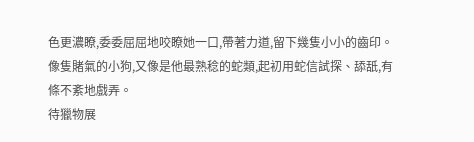色更濃瞭,委委屈屈地咬瞭她一口,帶著力道,留下幾隻小小的齒印。
像隻賭氣的小狗,又像是他最熟稔的蛇類,起初用蛇信試探、舔舐,有條不紊地戲弄。
待獵物展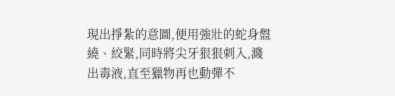現出掙紮的意圖,便用強壯的蛇身盤繞、絞緊,同時將尖牙狠狠刺入,濺出毒液,直至獵物再也動彈不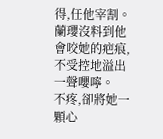得,任他宰割。
蘭瓔沒料到他會咬她的疤痕,不受控地溢出一聲嚶嚀。
不疼,卻將她一顆心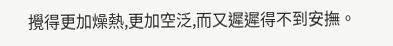攪得更加燥熱,更加空泛,而又遲遲得不到安撫。